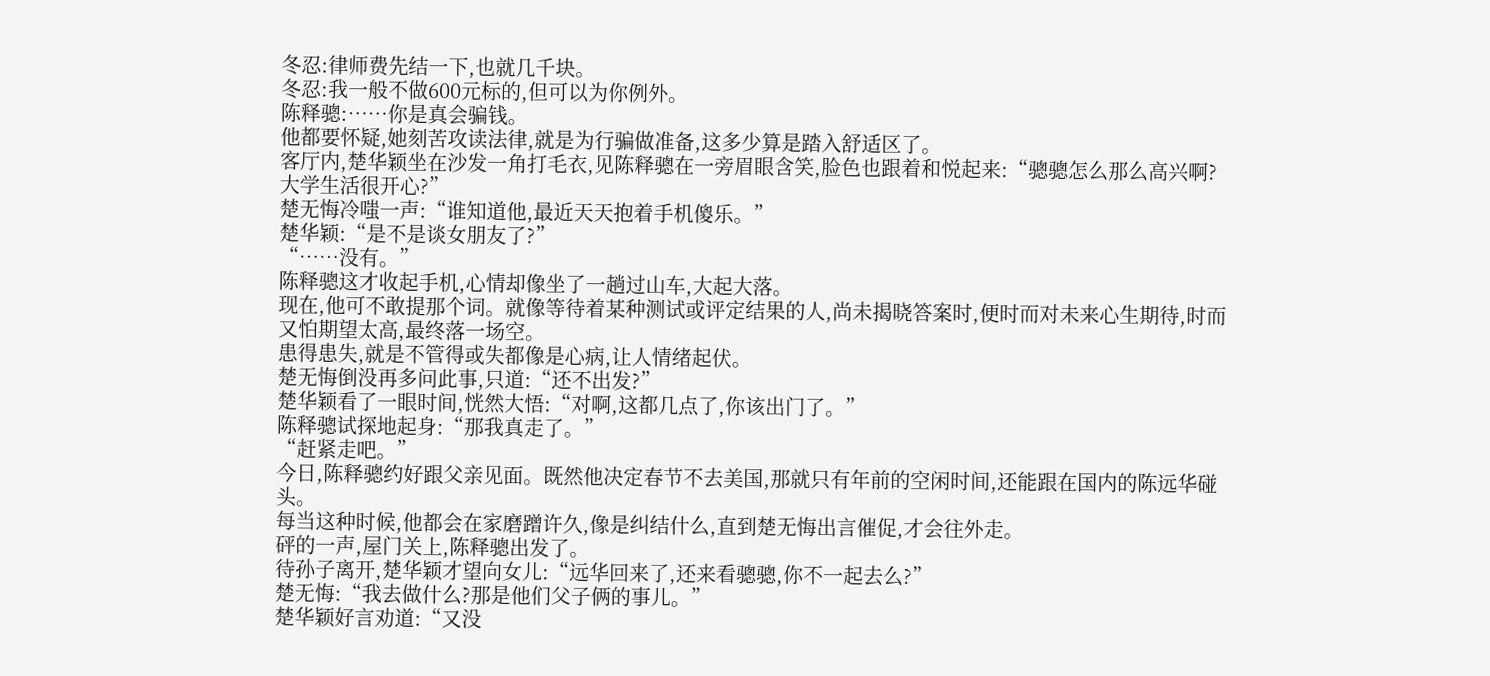冬忍:律师费先结一下,也就几千块。
冬忍:我一般不做600元标的,但可以为你例外。
陈释骢:……你是真会骗钱。
他都要怀疑,她刻苦攻读法律,就是为行骗做准备,这多少算是踏入舒适区了。
客厅内,楚华颖坐在沙发一角打毛衣,见陈释骢在一旁眉眼含笑,脸色也跟着和悦起来:“骢骢怎么那么高兴啊?大学生活很开心?”
楚无悔冷嗤一声:“谁知道他,最近天天抱着手机傻乐。”
楚华颖:“是不是谈女朋友了?”
“……没有。”
陈释骢这才收起手机,心情却像坐了一趟过山车,大起大落。
现在,他可不敢提那个词。就像等待着某种测试或评定结果的人,尚未揭晓答案时,便时而对未来心生期待,时而又怕期望太高,最终落一场空。
患得患失,就是不管得或失都像是心病,让人情绪起伏。
楚无悔倒没再多问此事,只道:“还不出发?”
楚华颖看了一眼时间,恍然大悟:“对啊,这都几点了,你该出门了。”
陈释骢试探地起身:“那我真走了。”
“赶紧走吧。”
今日,陈释骢约好跟父亲见面。既然他决定春节不去美国,那就只有年前的空闲时间,还能跟在国内的陈远华碰头。
每当这种时候,他都会在家磨蹭许久,像是纠结什么,直到楚无悔出言催促,才会往外走。
砰的一声,屋门关上,陈释骢出发了。
待孙子离开,楚华颖才望向女儿:“远华回来了,还来看骢骢,你不一起去么?”
楚无悔:“我去做什么?那是他们父子俩的事儿。”
楚华颖好言劝道:“又没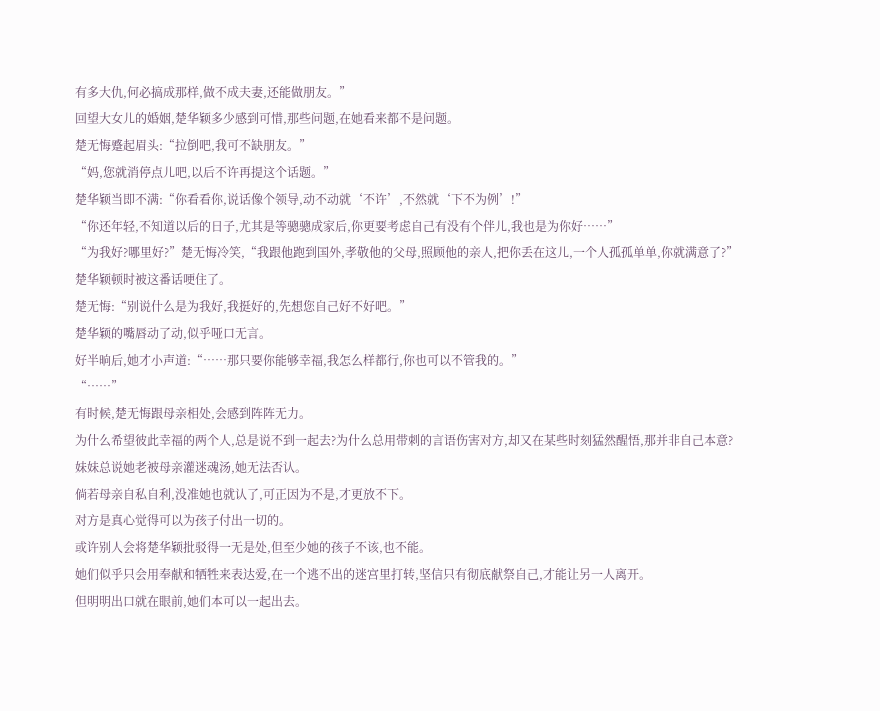有多大仇,何必搞成那样,做不成夫妻,还能做朋友。”
回望大女儿的婚姻,楚华颖多少感到可惜,那些问题,在她看来都不是问题。
楚无悔蹙起眉头:“拉倒吧,我可不缺朋友。”
“妈,您就消停点儿吧,以后不许再提这个话题。”
楚华颖当即不满:“你看看你,说话像个领导,动不动就‘不许’,不然就‘下不为例’!”
“你还年轻,不知道以后的日子,尤其是等骢骢成家后,你更要考虑自己有没有个伴儿,我也是为你好……”
“为我好?哪里好?”楚无悔冷笑,“我跟他跑到国外,孝敬他的父母,照顾他的亲人,把你丢在这儿,一个人孤孤单单,你就满意了?”
楚华颖顿时被这番话哽住了。
楚无悔:“别说什么是为我好,我挺好的,先想您自己好不好吧。”
楚华颖的嘴唇动了动,似乎哑口无言。
好半晌后,她才小声道:“……那只要你能够幸福,我怎么样都行,你也可以不管我的。”
“……”
有时候,楚无悔跟母亲相处,会感到阵阵无力。
为什么希望彼此幸福的两个人,总是说不到一起去?为什么总用带刺的言语伤害对方,却又在某些时刻猛然醒悟,那并非自己本意?
妹妹总说她老被母亲灌迷魂汤,她无法否认。
倘若母亲自私自利,没准她也就认了,可正因为不是,才更放不下。
对方是真心觉得可以为孩子付出一切的。
或许别人会将楚华颖批驳得一无是处,但至少她的孩子不该,也不能。
她们似乎只会用奉献和牺牲来表达爱,在一个逃不出的迷宫里打转,坚信只有彻底献祭自己,才能让另一人离开。
但明明出口就在眼前,她们本可以一起出去。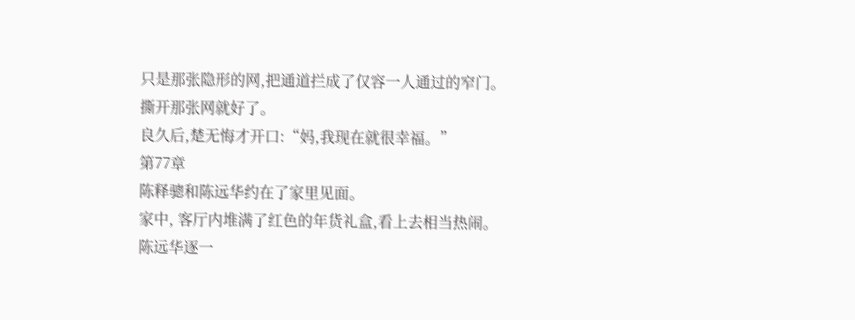只是那张隐形的网,把通道拦成了仅容一人通过的窄门。
撕开那张网就好了。
良久后,楚无悔才开口:“妈,我现在就很幸福。”
第77章
陈释骢和陈远华约在了家里见面。
家中, 客厅内堆满了红色的年货礼盒,看上去相当热闹。
陈远华逐一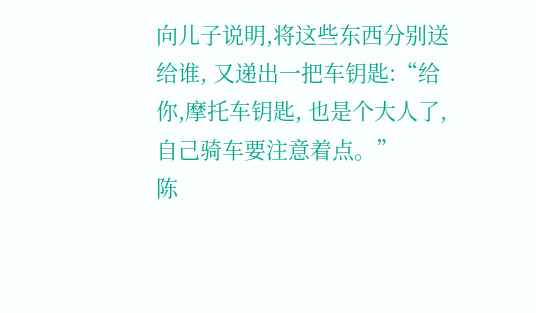向儿子说明,将这些东西分别送给谁, 又递出一把车钥匙:“给你,摩托车钥匙, 也是个大人了,自己骑车要注意着点。”
陈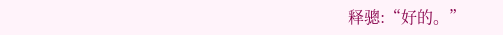释骢:“好的。”